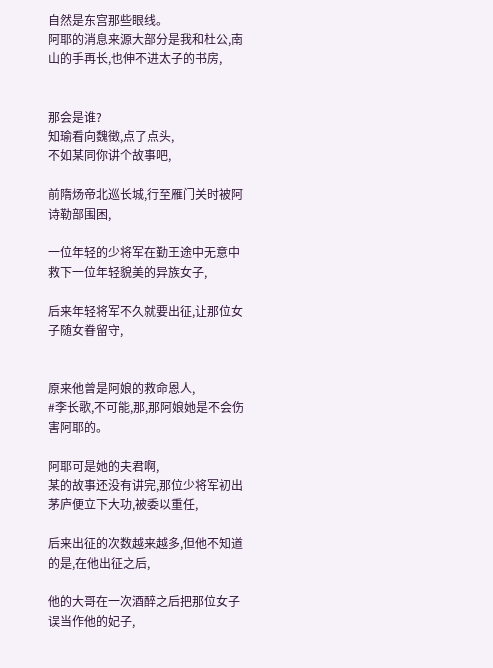自然是东宫那些眼线。
阿耶的消息来源大部分是我和杜公,南山的手再长,也伸不进太子的书房,


那会是谁?
知瑜看向魏徵,点了点头,
不如某同你讲个故事吧,

前隋炀帝北巡长城,行至雁门关时被阿诗勒部围困,

一位年轻的少将军在勤王途中无意中救下一位年轻貌美的异族女子,

后来年轻将军不久就要出征,让那位女子随女眷留守,


原来他曾是阿娘的救命恩人,
#李长歌,不可能,那,那阿娘她是不会伤害阿耶的。

阿耶可是她的夫君啊,
某的故事还没有讲完,那位少将军初出茅庐便立下大功,被委以重任,

后来出征的次数越来越多,但他不知道的是,在他出征之后,

他的大哥在一次酒醉之后把那位女子误当作他的妃子,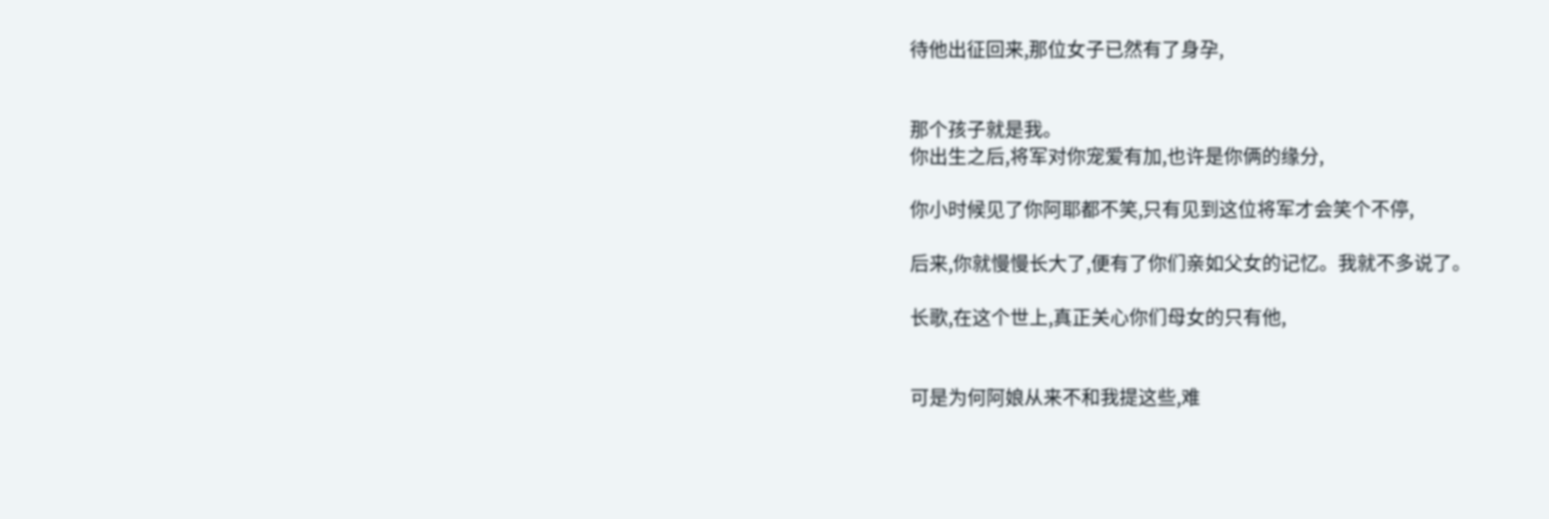待他出征回来,那位女子已然有了身孕,


那个孩子就是我。
你出生之后,将军对你宠爱有加,也许是你俩的缘分,

你小时候见了你阿耶都不笑,只有见到这位将军才会笑个不停,

后来,你就慢慢长大了,便有了你们亲如父女的记忆。我就不多说了。

长歌,在这个世上,真正关心你们母女的只有他,


可是为何阿娘从来不和我提这些,难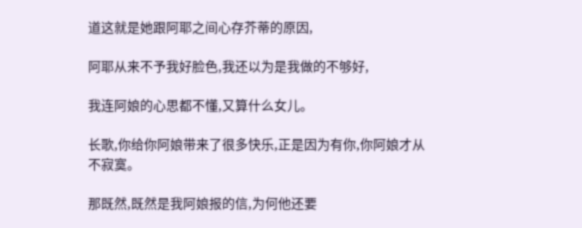道这就是她跟阿耶之间心存芥蒂的原因,

阿耶从来不予我好脸色,我还以为是我做的不够好,

我连阿娘的心思都不懂,又算什么女儿。

长歌,你给你阿娘带来了很多快乐,正是因为有你,你阿娘才从不寂寞。

那既然,既然是我阿娘报的信,为何他还要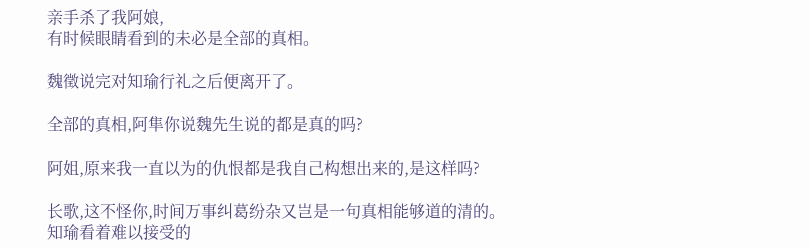亲手杀了我阿娘,
有时候眼睛看到的未必是全部的真相。

魏徵说完对知瑜行礼之后便离开了。

全部的真相,阿隼你说魏先生说的都是真的吗?

阿姐,原来我一直以为的仇恨都是我自己构想出来的,是这样吗?

长歌,这不怪你,时间万事纠葛纷杂又岂是一句真相能够道的清的。
知瑜看着难以接受的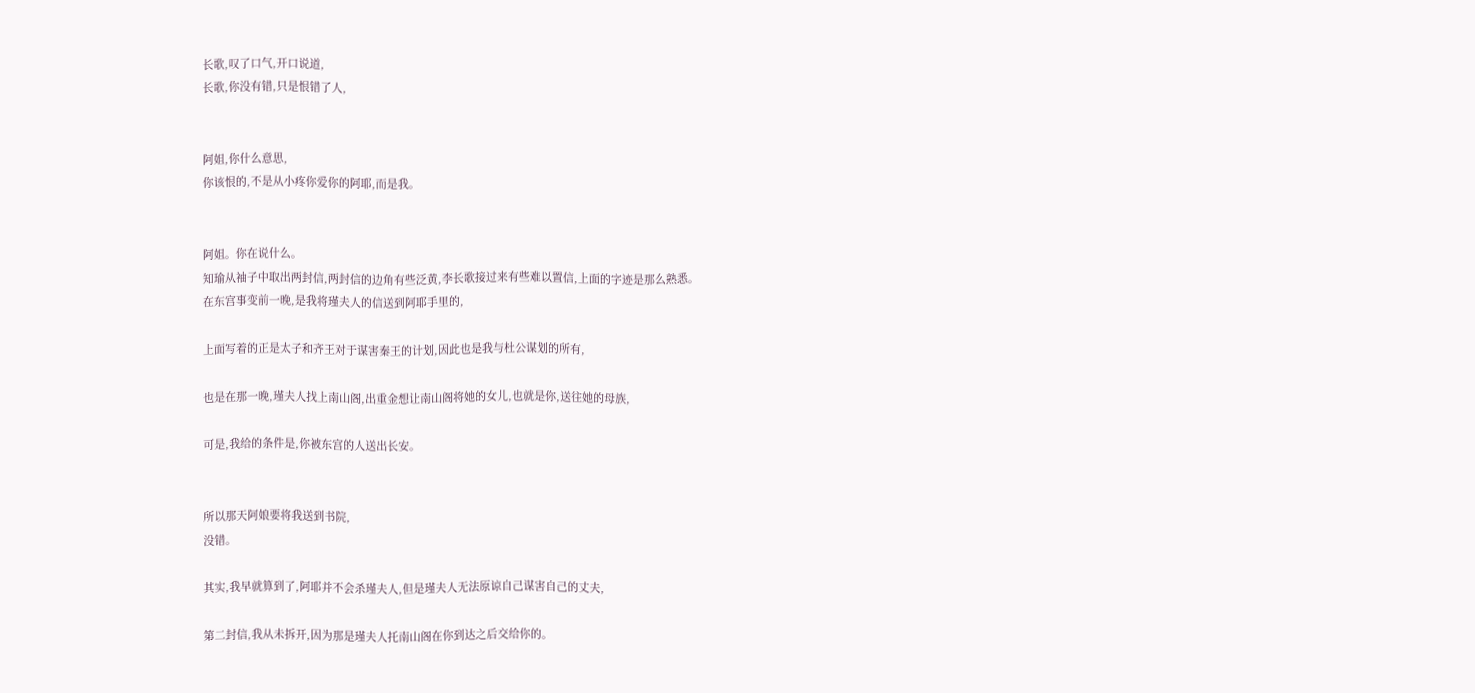长歌,叹了口气,开口说道,
长歌,你没有错,只是恨错了人,


阿姐,你什么意思,
你该恨的,不是从小疼你爱你的阿耶,而是我。


阿姐。你在说什么。
知瑜从袖子中取出两封信,两封信的边角有些泛黄,李长歌接过来有些难以置信,上面的字迹是那么熟悉。
在东宫事变前一晚,是我将瑾夫人的信送到阿耶手里的,

上面写着的正是太子和齐王对于谋害秦王的计划,因此也是我与杜公谋划的所有,

也是在那一晚,瑾夫人找上南山阁,出重金想让南山阁将她的女儿,也就是你,送往她的母族,

可是,我给的条件是,你被东宫的人送出长安。


所以那天阿娘要将我送到书院,
没错。

其实,我早就算到了,阿耶并不会杀瑾夫人,但是瑾夫人无法原谅自己谋害自己的丈夫,

第二封信,我从未拆开,因为那是瑾夫人托南山阁在你到达之后交给你的。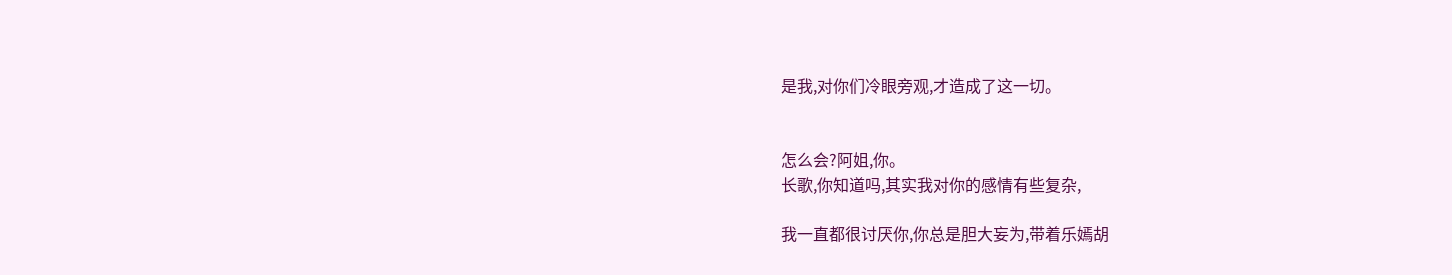是我,对你们冷眼旁观,才造成了这一切。


怎么会?阿姐,你。
长歌,你知道吗,其实我对你的感情有些复杂,

我一直都很讨厌你,你总是胆大妄为,带着乐嫣胡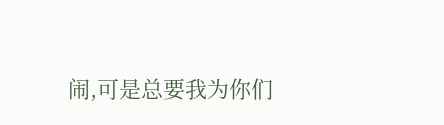闹,可是总要我为你们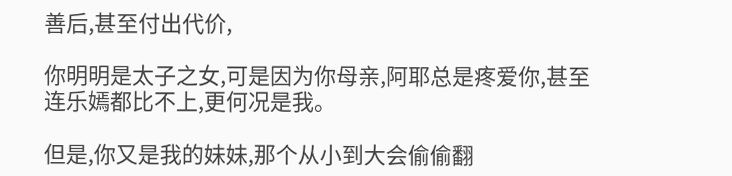善后,甚至付出代价,

你明明是太子之女,可是因为你母亲,阿耶总是疼爱你,甚至连乐嫣都比不上,更何况是我。

但是,你又是我的妹妹,那个从小到大会偷偷翻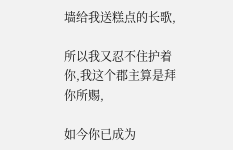墙给我送糕点的长歌,

所以我又忍不住护着你,我这个郡主算是拜你所赐,

如今你已成为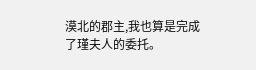漠北的郡主,我也算是完成了瑾夫人的委托。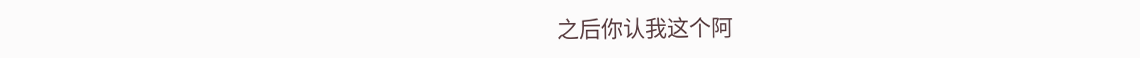之后你认我这个阿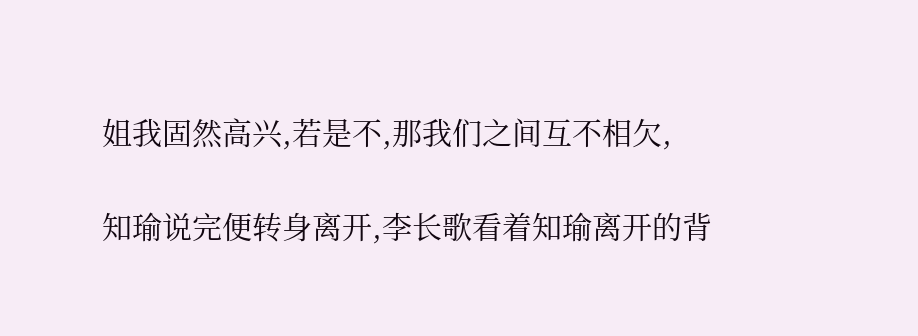姐我固然高兴,若是不,那我们之间互不相欠,

知瑜说完便转身离开,李长歌看着知瑜离开的背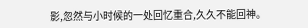影,忽然与小时候的一处回忆重合,久久不能回神。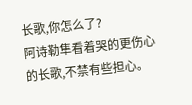长歌,你怎么了?
阿诗勒隼看着哭的更伤心的长歌,不禁有些担心。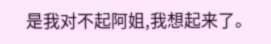是我对不起阿姐,我想起来了。